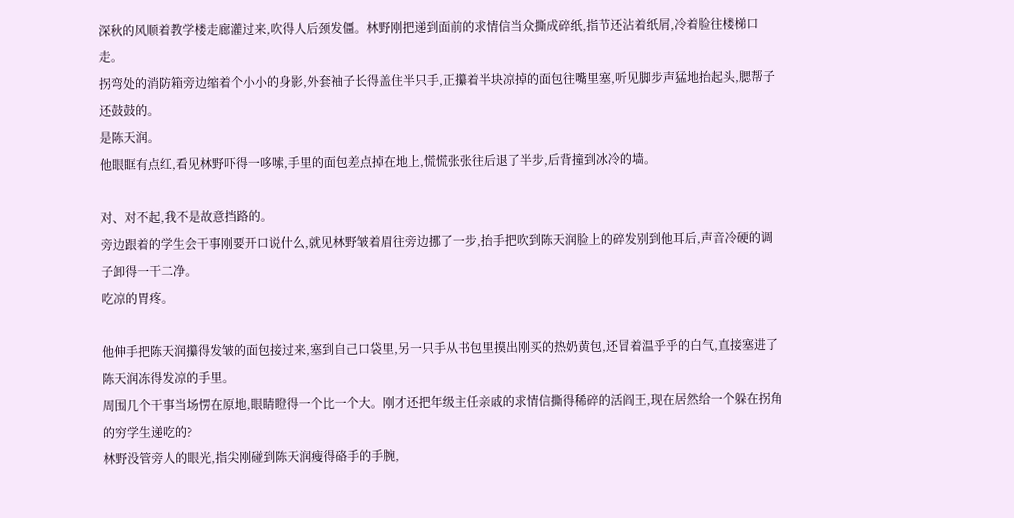深秋的风顺着教学楼走廊灌过来,吹得人后颈发僵。林野刚把递到面前的求情信当众撕成碎纸,指节还沾着纸屑,冷着脸往楼梯口走。
拐弯处的消防箱旁边缩着个小小的身影,外套袖子长得盖住半只手,正攥着半块凉掉的面包往嘴里塞,听见脚步声猛地抬起头,腮帮子还鼓鼓的。
是陈天润。
他眼眶有点红,看见林野吓得一哆嗦,手里的面包差点掉在地上,慌慌张张往后退了半步,后背撞到冰冷的墙。

对、对不起,我不是故意挡路的。
旁边跟着的学生会干事刚要开口说什么,就见林野皱着眉往旁边挪了一步,抬手把吹到陈天润脸上的碎发别到他耳后,声音冷硬的调子卸得一干二净。
吃凉的胃疼。

他伸手把陈天润攥得发皱的面包接过来,塞到自己口袋里,另一只手从书包里摸出刚买的热奶黄包,还冒着温乎乎的白气,直接塞进了陈天润冻得发凉的手里。
周围几个干事当场愣在原地,眼睛瞪得一个比一个大。刚才还把年级主任亲戚的求情信撕得稀碎的活阎王,现在居然给一个躲在拐角的穷学生递吃的?
林野没管旁人的眼光,指尖刚碰到陈天润瘦得硌手的手腕,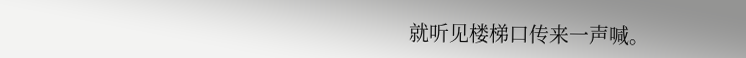就听见楼梯口传来一声喊。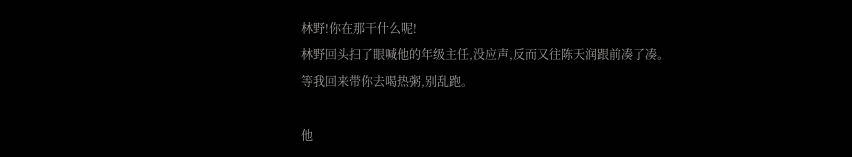林野!你在那干什么呢!
林野回头扫了眼喊他的年级主任,没应声,反而又往陈天润跟前凑了凑。
等我回来带你去喝热粥,别乱跑。

他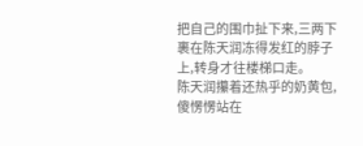把自己的围巾扯下来,三两下裹在陈天润冻得发红的脖子上,转身才往楼梯口走。
陈天润攥着还热乎的奶黄包,傻愣愣站在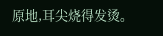原地,耳尖烧得发烫。